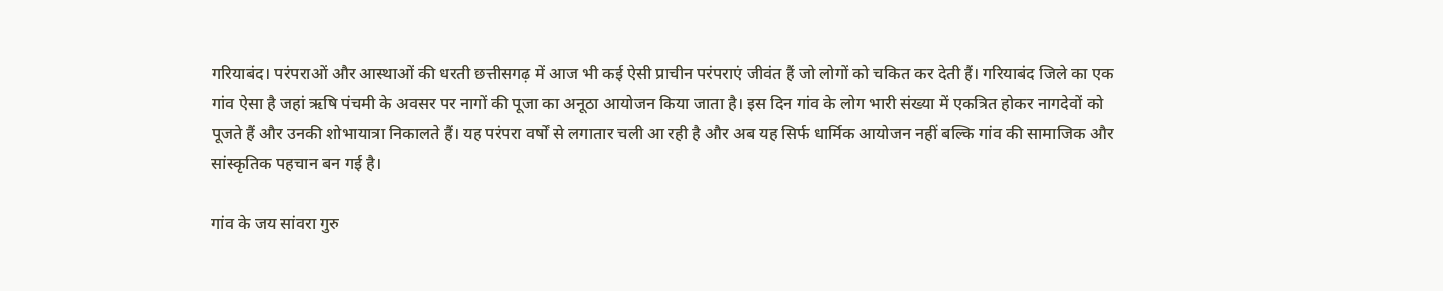गरियाबंद। परंपराओं और आस्थाओं की धरती छत्तीसगढ़ में आज भी कई ऐसी प्राचीन परंपराएं जीवंत हैं जो लोगों को चकित कर देती हैं। गरियाबंद जिले का एक गांव ऐसा है जहां ऋषि पंचमी के अवसर पर नागों की पूजा का अनूठा आयोजन किया जाता है। इस दिन गांव के लोग भारी संख्या में एकत्रित होकर नागदेवों को पूजते हैं और उनकी शोभायात्रा निकालते हैं। यह परंपरा वर्षों से लगातार चली आ रही है और अब यह सिर्फ धार्मिक आयोजन नहीं बल्कि गांव की सामाजिक और सांस्कृतिक पहचान बन गई है।

गांव के जय सांवरा गुरु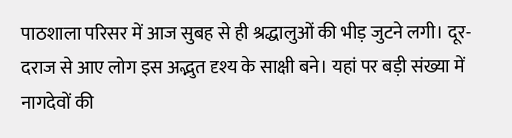पाठशाला परिसर में आज सुबह से ही श्रद्धालुओं की भीड़ जुटने लगी। दूर-दराज से आए लोग इस अद्भुत दृश्य के साक्षी बने। यहां पर बड़ी संख्या में नागदेवों की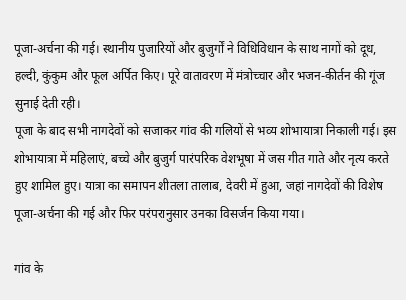पूजा-अर्चना की गई। स्थानीय पुजारियों और बुजुर्गों ने विधिविधान के साथ नागों को दूध, हल्दी, कुंकुम और फूल अर्पित किए। पूरे वातावरण में मंत्रोच्चार और भजन-कीर्तन की गूंज सुनाई देती रही।
पूजा के बाद सभी नागदेवों को सजाकर गांव की गलियों से भव्य शोभायात्रा निकाली गई। इस शोभायात्रा में महिलाएं, बच्चे और बुजुर्ग पारंपरिक वेशभूषा में जस गीत गाते और नृत्य करते हुए शामिल हुए। यात्रा का समापन शीतला तालाब, देवरी में हुआ, जहां नागदेवों की विशेष पूजा-अर्चना की गई और फिर परंपरानुसार उनका विसर्जन किया गया।

गांव के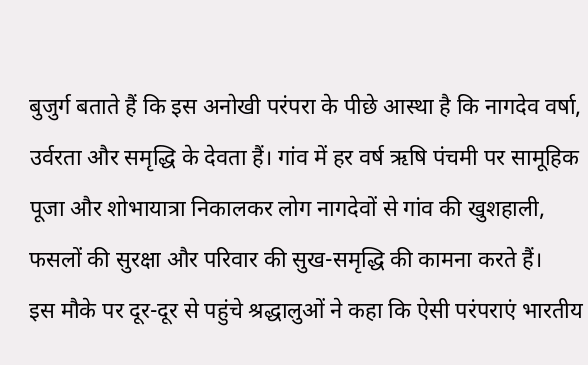बुजुर्ग बताते हैं कि इस अनोखी परंपरा के पीछे आस्था है कि नागदेव वर्षा, उर्वरता और समृद्धि के देवता हैं। गांव में हर वर्ष ऋषि पंचमी पर सामूहिक पूजा और शोभायात्रा निकालकर लोग नागदेवों से गांव की खुशहाली, फसलों की सुरक्षा और परिवार की सुख-समृद्धि की कामना करते हैं।
इस मौके पर दूर-दूर से पहुंचे श्रद्धालुओं ने कहा कि ऐसी परंपराएं भारतीय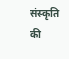संस्कृति की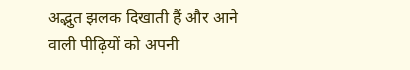अद्भुत झलक दिखाती हैं और आने वाली पीढ़ियों को अपनी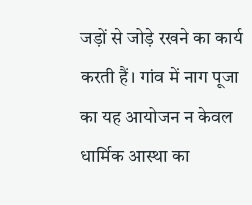जड़ों से जोड़े रखने का कार्य करती हैं। गांव में नाग पूजा का यह आयोजन न केवल धार्मिक आस्था का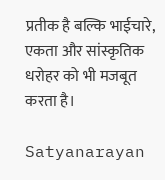प्रतीक है बल्कि भाईचारे, एकता और सांस्कृतिक धरोहर को भी मजबूत करता है।

Satyanarayan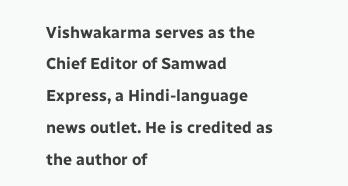Vishwakarma serves as the Chief Editor of Samwad Express, a Hindi-language news outlet. He is credited as the author of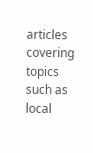articles covering topics such as local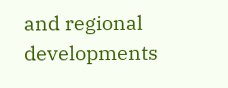and regional developments